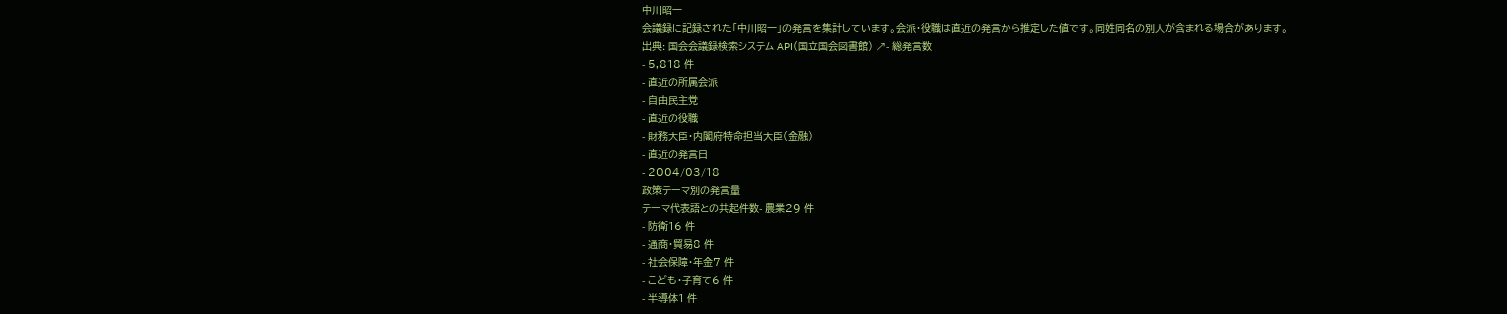中川昭一
会議録に記録された「中川昭一」の発言を集計しています。会派・役職は直近の発言から推定した値です。同姓同名の別人が含まれる場合があります。
出典: 国会会議録検索システム API(国立国会図書館) ↗- 総発言数
- 5,818 件
- 直近の所属会派
- 自由民主党
- 直近の役職
- 財務大臣・内閣府特命担当大臣(金融)
- 直近の発言日
- 2004/03/18
政策テーマ別の発言量
テーマ代表語との共起件数- 農業29 件
- 防衛16 件
- 通商・貿易8 件
- 社会保障・年金7 件
- こども・子育て6 件
- 半導体1 件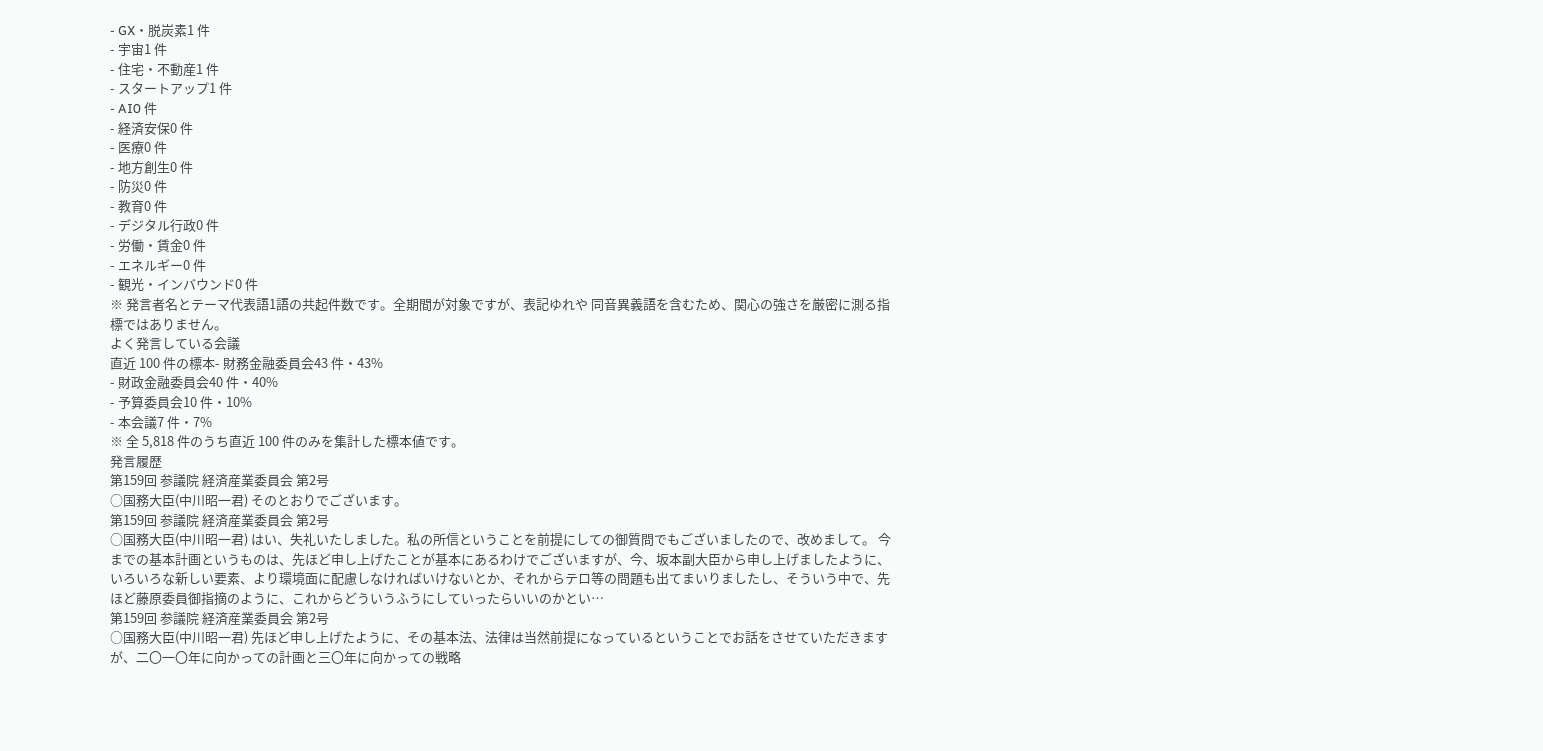- GX・脱炭素1 件
- 宇宙1 件
- 住宅・不動産1 件
- スタートアップ1 件
- AI0 件
- 経済安保0 件
- 医療0 件
- 地方創生0 件
- 防災0 件
- 教育0 件
- デジタル行政0 件
- 労働・賃金0 件
- エネルギー0 件
- 観光・インバウンド0 件
※ 発言者名とテーマ代表語1語の共起件数です。全期間が対象ですが、表記ゆれや 同音異義語を含むため、関心の強さを厳密に測る指標ではありません。
よく発言している会議
直近 100 件の標本- 財務金融委員会43 件・43%
- 財政金融委員会40 件・40%
- 予算委員会10 件・10%
- 本会議7 件・7%
※ 全 5,818 件のうち直近 100 件のみを集計した標本値です。
発言履歴
第159回 参議院 経済産業委員会 第2号
○国務大臣(中川昭一君) そのとおりでございます。
第159回 参議院 経済産業委員会 第2号
○国務大臣(中川昭一君) はい、失礼いたしました。私の所信ということを前提にしての御質問でもございましたので、改めまして。 今までの基本計画というものは、先ほど申し上げたことが基本にあるわけでございますが、今、坂本副大臣から申し上げましたように、いろいろな新しい要素、より環境面に配慮しなければいけないとか、それからテロ等の問題も出てまいりましたし、そういう中で、先ほど藤原委員御指摘のように、これからどういうふうにしていったらいいのかとい…
第159回 参議院 経済産業委員会 第2号
○国務大臣(中川昭一君) 先ほど申し上げたように、その基本法、法律は当然前提になっているということでお話をさせていただきますが、二〇一〇年に向かっての計画と三〇年に向かっての戦略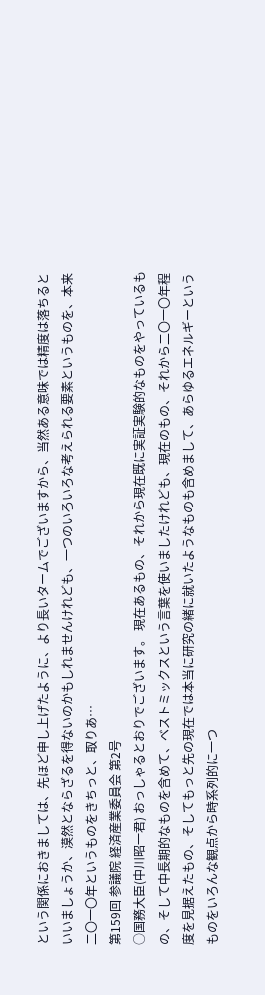という関係におきましては、先ほど申し上げたように、より長いタームでございますから、当然ある意味では精度は落ちるといいましょうか、漠然とならざるを得ないのかもしれませんけれども、一つのいろいろな考えられる要素というものを、本来二〇一〇年というものをきちっと、取りあ…
第159回 参議院 経済産業委員会 第2号
○国務大臣(中川昭一君) おっしゃるとおりでございます。 現在あるもの、それから現在既に実証実験的なものをやっているもの、そして中長期的なものを含めて、ベストミックスという言葉を使いましたけれども、現在のもの、それから二〇一〇年程度を見据えたもの、そしてもっと先の現在では本当に研究の緒に就いたようなものも含めまして、あらゆるエネルギーというものをいろんな観点から時系列的に一つ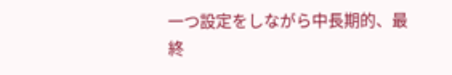一つ設定をしながら中長期的、最終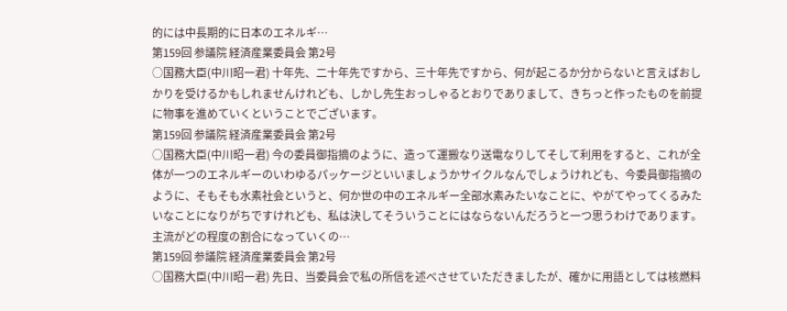的には中長期的に日本のエネルギ…
第159回 参議院 経済産業委員会 第2号
○国務大臣(中川昭一君) 十年先、二十年先ですから、三十年先ですから、何が起こるか分からないと言えばおしかりを受けるかもしれませんけれども、しかし先生おっしゃるとおりでありまして、きちっと作ったものを前提に物事を進めていくということでございます。
第159回 参議院 経済産業委員会 第2号
○国務大臣(中川昭一君) 今の委員御指摘のように、造って運搬なり送電なりしてそして利用をすると、これが全体が一つのエネルギーのいわゆるパッケージといいましょうかサイクルなんでしょうけれども、今委員御指摘のように、そもそも水素社会というと、何か世の中のエネルギー全部水素みたいなことに、やがてやってくるみたいなことになりがちですけれども、私は決してそういうことにはならないんだろうと一つ思うわけであります。 主流がどの程度の割合になっていくの…
第159回 参議院 経済産業委員会 第2号
○国務大臣(中川昭一君) 先日、当委員会で私の所信を述べさせていただきましたが、確かに用語としては核燃料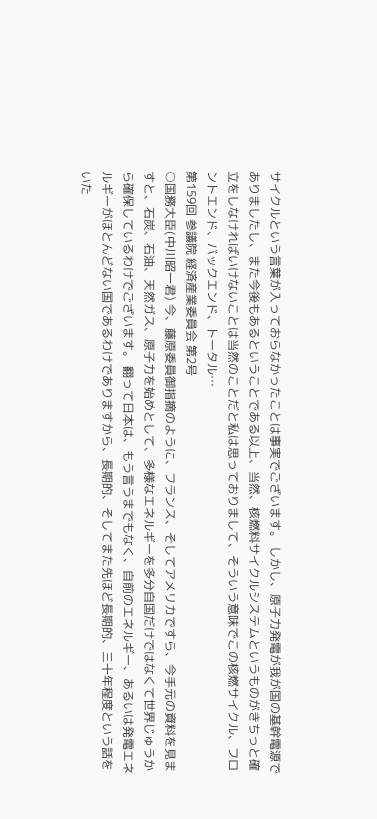サイクルという言葉が入っておらなかったことは事実でございます。 しかし、原子力発電が我が国の基幹電源でありましたし、また今後もあるということである以上、当然、核燃料サイクルシステムというものがきちっと確立をしなければいけないことは当然のことだと私は思っておりまして、そういう意味でこの核燃サイクル、フロントエンド、バックエンド、トータル…
第159回 参議院 経済産業委員会 第2号
○国務大臣(中川昭一君) 今、藤原委員御指摘のように、フランス、そしてアメリカですら、今手元の資料を見ますと、石炭、石油、天然ガス、原子力を始めとして、多様なエネルギーを多分自国だけではなくて世界じゅうから確保しているわけでございます。 翻って日本は、もう言うまでもなく、自前のエネルギー、あるいは発電エネルギーがほとんどない国であるわけでありますから、長期的、そしてまた先ほど長期的、三十年程度という話をいた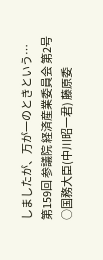しましたが、万が一のときという…
第159回 参議院 経済産業委員会 第2号
○国務大臣(中川昭一君) 藤原委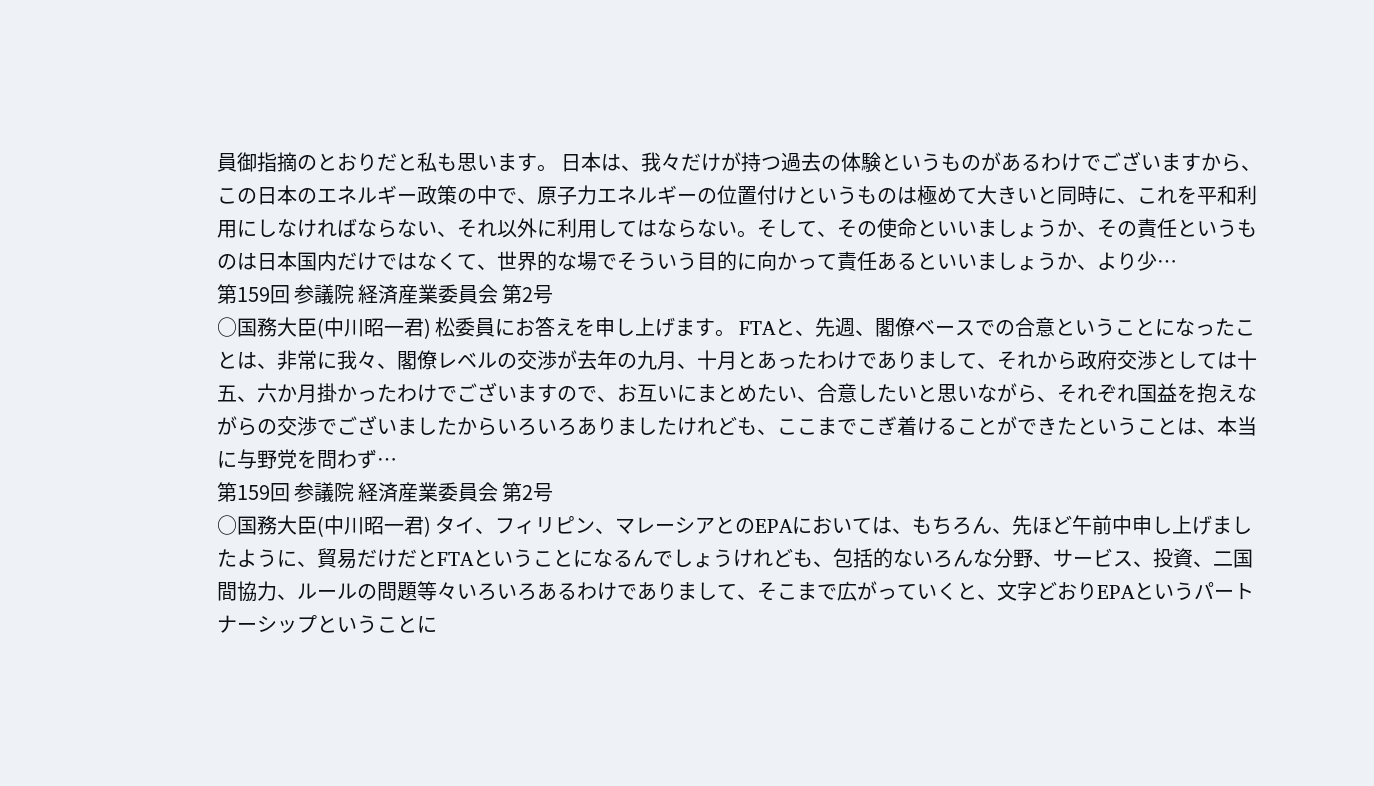員御指摘のとおりだと私も思います。 日本は、我々だけが持つ過去の体験というものがあるわけでございますから、この日本のエネルギー政策の中で、原子力エネルギーの位置付けというものは極めて大きいと同時に、これを平和利用にしなければならない、それ以外に利用してはならない。そして、その使命といいましょうか、その責任というものは日本国内だけではなくて、世界的な場でそういう目的に向かって責任あるといいましょうか、より少…
第159回 参議院 経済産業委員会 第2号
○国務大臣(中川昭一君) 松委員にお答えを申し上げます。 FTAと、先週、閣僚ベースでの合意ということになったことは、非常に我々、閣僚レベルの交渉が去年の九月、十月とあったわけでありまして、それから政府交渉としては十五、六か月掛かったわけでございますので、お互いにまとめたい、合意したいと思いながら、それぞれ国益を抱えながらの交渉でございましたからいろいろありましたけれども、ここまでこぎ着けることができたということは、本当に与野党を問わず…
第159回 参議院 経済産業委員会 第2号
○国務大臣(中川昭一君) タイ、フィリピン、マレーシアとのEPAにおいては、もちろん、先ほど午前中申し上げましたように、貿易だけだとFTAということになるんでしょうけれども、包括的ないろんな分野、サービス、投資、二国間協力、ルールの問題等々いろいろあるわけでありまして、そこまで広がっていくと、文字どおりEPAというパートナーシップということに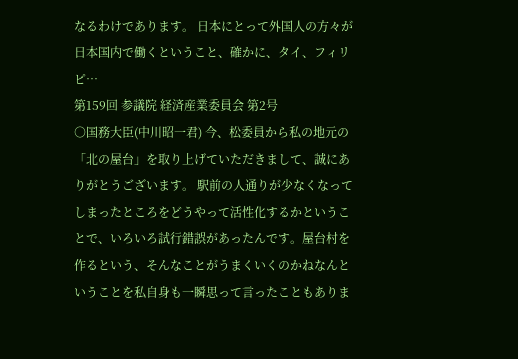なるわけであります。 日本にとって外国人の方々が日本国内で働くということ、確かに、タイ、フィリピ…
第159回 参議院 経済産業委員会 第2号
○国務大臣(中川昭一君) 今、松委員から私の地元の「北の屋台」を取り上げていただきまして、誠にありがとうございます。 駅前の人通りが少なくなってしまったところをどうやって活性化するかということで、いろいろ試行錯誤があったんです。屋台村を作るという、そんなことがうまくいくのかねなんということを私自身も一瞬思って言ったこともありま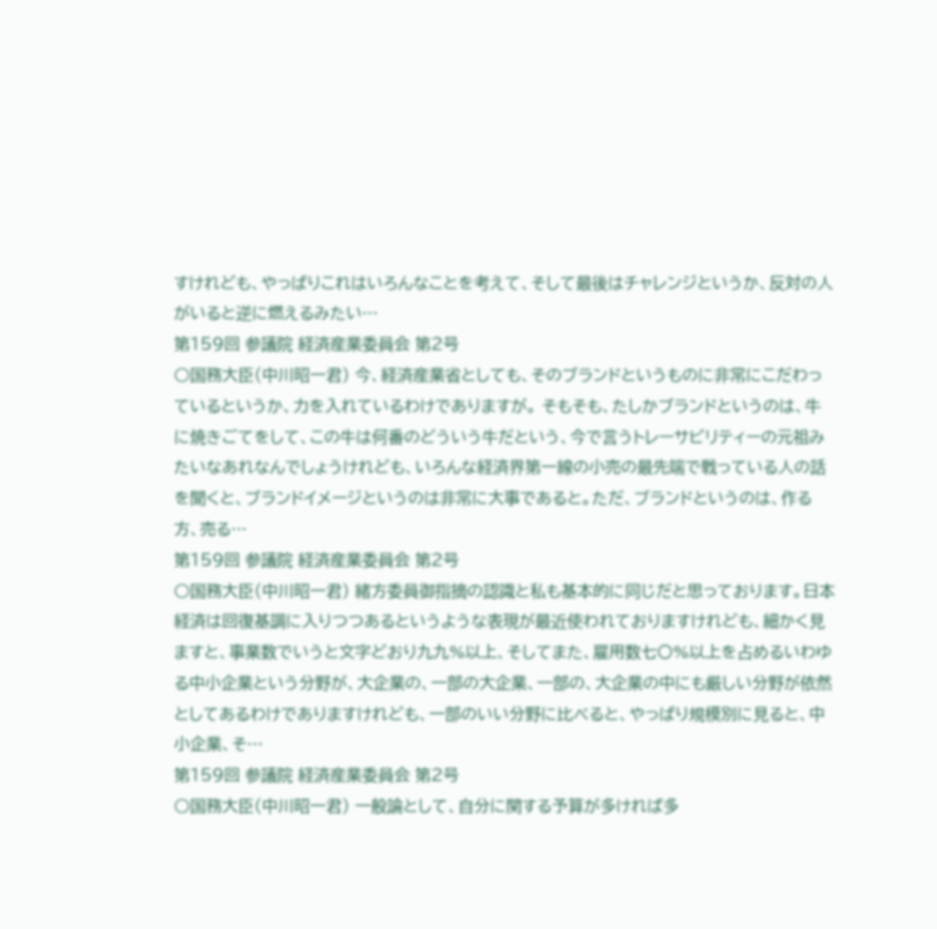すけれども、やっぱりこれはいろんなことを考えて、そして最後はチャレンジというか、反対の人がいると逆に燃えるみたい…
第159回 参議院 経済産業委員会 第2号
○国務大臣(中川昭一君) 今、経済産業省としても、そのブランドというものに非常にこだわっているというか、力を入れているわけでありますが。 そもそも、たしかブランドというのは、牛に焼きごてをして、この牛は何番のどういう牛だという、今で言うトレーサビリティーの元祖みたいなあれなんでしょうけれども、いろんな経済界第一線の小売の最先端で戦っている人の話を聞くと、ブランドイメージというのは非常に大事であると。ただ、ブランドというのは、作る方、売る…
第159回 参議院 経済産業委員会 第2号
○国務大臣(中川昭一君) 緒方委員御指摘の認識と私も基本的に同じだと思っております。日本経済は回復基調に入りつつあるというような表現が最近使われておりますけれども、細かく見ますと、事業数でいうと文字どおり九九%以上、そしてまた、雇用数七〇%以上を占めるいわゆる中小企業という分野が、大企業の、一部の大企業、一部の、大企業の中にも厳しい分野が依然としてあるわけでありますけれども、一部のいい分野に比べると、やっぱり規模別に見ると、中小企業、そ…
第159回 参議院 経済産業委員会 第2号
○国務大臣(中川昭一君) 一般論として、自分に関する予算が多ければ多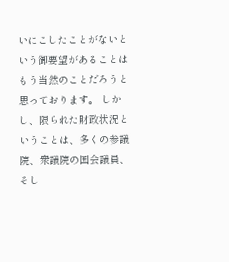いにこしたことがないという御要望があることはもう当然のことだろうと思っております。 しかし、限られた財政状況ということは、多くの参議院、衆議院の国会議員、そし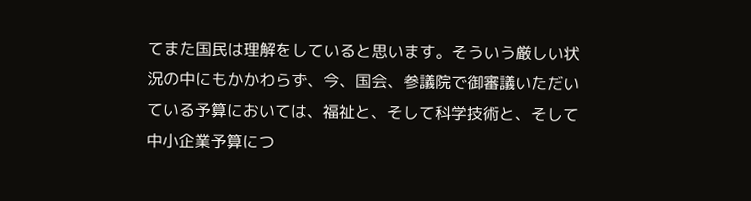てまた国民は理解をしていると思います。そういう厳しい状況の中にもかかわらず、今、国会、参議院で御審議いただいている予算においては、福祉と、そして科学技術と、そして中小企業予算につ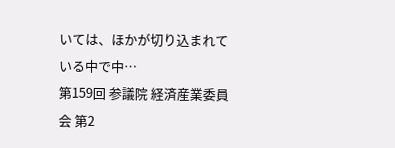いては、ほかが切り込まれている中で中…
第159回 参議院 経済産業委員会 第2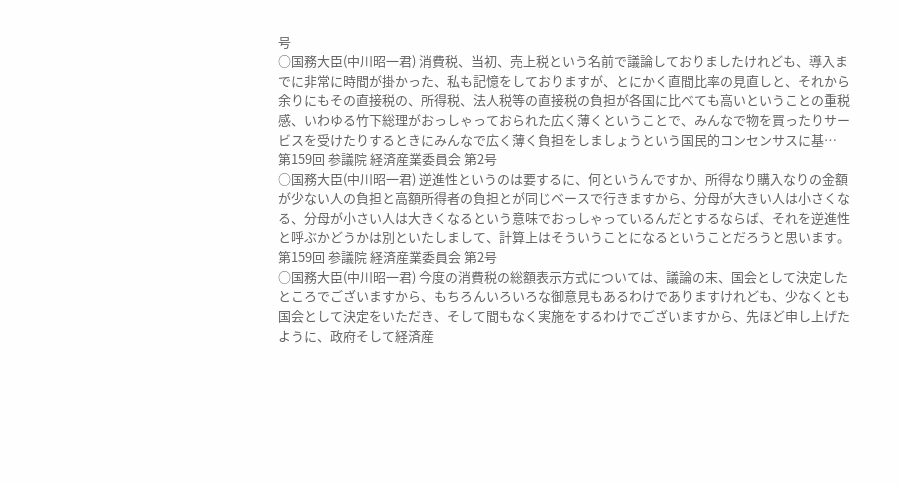号
○国務大臣(中川昭一君) 消費税、当初、売上税という名前で議論しておりましたけれども、導入までに非常に時間が掛かった、私も記憶をしておりますが、とにかく直間比率の見直しと、それから余りにもその直接税の、所得税、法人税等の直接税の負担が各国に比べても高いということの重税感、いわゆる竹下総理がおっしゃっておられた広く薄くということで、みんなで物を買ったりサービスを受けたりするときにみんなで広く薄く負担をしましょうという国民的コンセンサスに基…
第159回 参議院 経済産業委員会 第2号
○国務大臣(中川昭一君) 逆進性というのは要するに、何というんですか、所得なり購入なりの金額が少ない人の負担と高額所得者の負担とが同じベースで行きますから、分母が大きい人は小さくなる、分母が小さい人は大きくなるという意味でおっしゃっているんだとするならば、それを逆進性と呼ぶかどうかは別といたしまして、計算上はそういうことになるということだろうと思います。
第159回 参議院 経済産業委員会 第2号
○国務大臣(中川昭一君) 今度の消費税の総額表示方式については、議論の末、国会として決定したところでございますから、もちろんいろいろな御意見もあるわけでありますけれども、少なくとも国会として決定をいただき、そして間もなく実施をするわけでございますから、先ほど申し上げたように、政府そして経済産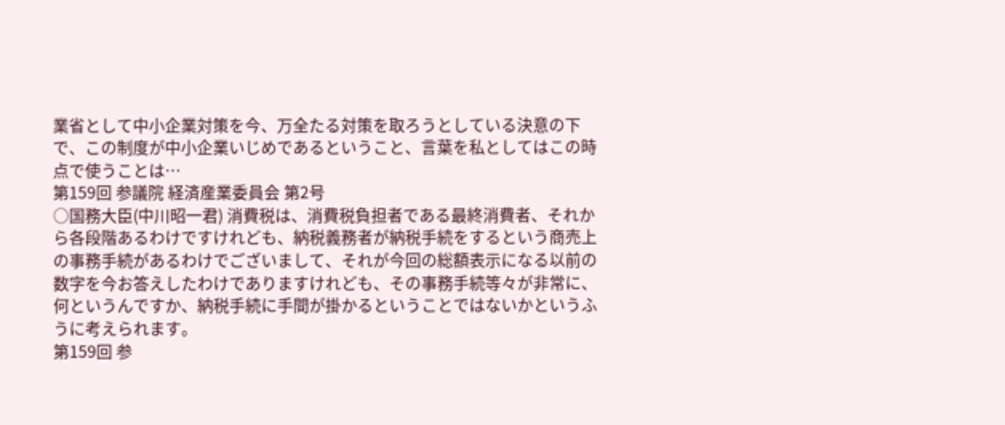業省として中小企業対策を今、万全たる対策を取ろうとしている決意の下で、この制度が中小企業いじめであるということ、言葉を私としてはこの時点で使うことは…
第159回 参議院 経済産業委員会 第2号
○国務大臣(中川昭一君) 消費税は、消費税負担者である最終消費者、それから各段階あるわけですけれども、納税義務者が納税手続をするという商売上の事務手続があるわけでございまして、それが今回の総額表示になる以前の数字を今お答えしたわけでありますけれども、その事務手続等々が非常に、何というんですか、納税手続に手間が掛かるということではないかというふうに考えられます。
第159回 参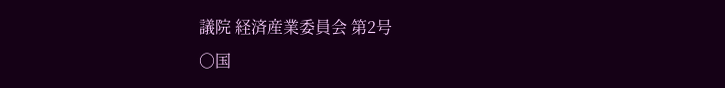議院 経済産業委員会 第2号
○国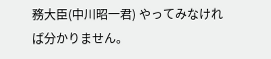務大臣(中川昭一君) やってみなければ分かりません。